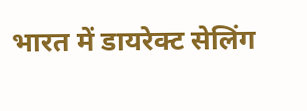भारत में डायरेक्ट सेलिंग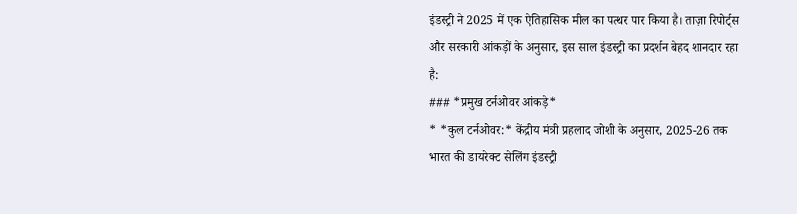इंडस्ट्री ने 2025 में एक ऐतिहासिक मील का पत्थर पार किया है। ताज़ा रिपोर्ट्स और सरकारी आंकड़ों के अनुसार, इस साल इंडस्ट्री का प्रदर्शन बेहद शानदार रहा है:
### *प्रमुख टर्नओवर आंकड़े*
* *कुल टर्नओवर:* केंद्रीय मंत्री प्रहलाद जोशी के अनुसार, 2025-26 तक भारत की डायरेक्ट सेलिंग इंडस्ट्री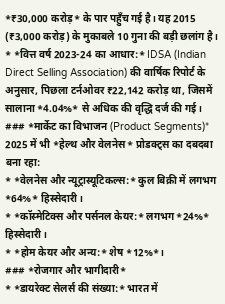*₹30,000 करोड़* के पार पहुँच गई है। यह 2015 (₹3,000 करोड़) के मुकाबले 10 गुना की बड़ी छलांग है।
* *वित्त वर्ष 2023-24 का आधार:* IDSA (Indian Direct Selling Association) की वार्षिक रिपोर्ट के अनुसार, पिछला टर्नओवर ₹22,142 करोड़ था, जिसमें सालाना *4.04%* से अधिक की वृद्धि दर्ज की गई।
### *मार्केट का विभाजन (Product Segments)*
2025 में भी *हेल्थ और वेलनेस* प्रोडक्ट्स का दबदबा बना रहा:
* *वेलनेस और न्यूट्रास्यूटिकल्स:* कुल बिक्री में लगभग *64%* हिस्सेदारी।
* *कॉस्मेटिक्स और पर्सनल केयर:* लगभग *24%* हिस्सेदारी।
* *होम केयर और अन्य:* शेष *12%*।
### *रोजगार और भागीदारी*
* *डायरेक्ट सेलर्स की संख्या:* भारत में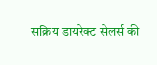सक्रिय डायरेक्ट सेलर्स की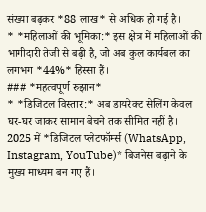संख्या बढ़कर *88 लाख* से अधिक हो गई है।
* *महिलाओं की भूमिका:* इस क्षेत्र में महिलाओं की भागीदारी तेजी से बढ़ी है, जो अब कुल कार्यबल का लगभग *44%* हिस्सा हैं।
### *महत्वपूर्ण रुझान*
* *डिजिटल विस्तार:* अब डायरेक्ट सेलिंग केवल घर-घर जाकर सामान बेचने तक सीमित नहीं है। 2025 में *डिजिटल प्लेटफॉर्म्स (WhatsApp, Instagram, YouTube)* बिजनेस बढ़ाने के मुख्य माध्यम बन गए हैं।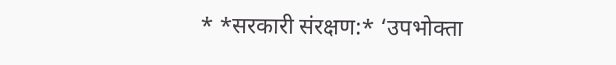* *सरकारी संरक्षण:* ‘उपभोक्ता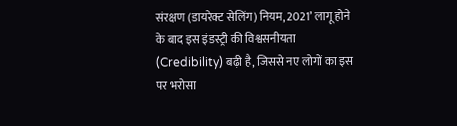संरक्षण (डायरेक्ट सेलिंग) नियम, 2021’ लागू होने के बाद इस इंडस्ट्री की विश्वसनीयता (Credibility) बढ़ी है, जिससे नए लोगों का इस पर भरोसा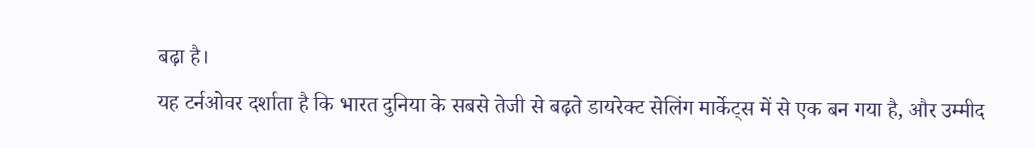बढ़ा है।
यह टर्नओवर दर्शाता है कि भारत दुनिया के सबसे तेजी से बढ़ते डायरेक्ट सेलिंग मार्केट्स में से एक बन गया है, और उम्मीद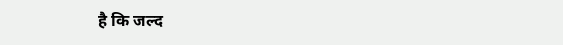है कि जल्द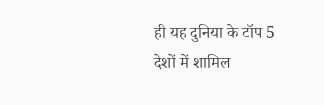ही यह दुनिया के टॉप 5 देशों में शामिल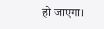हो जाएगा।